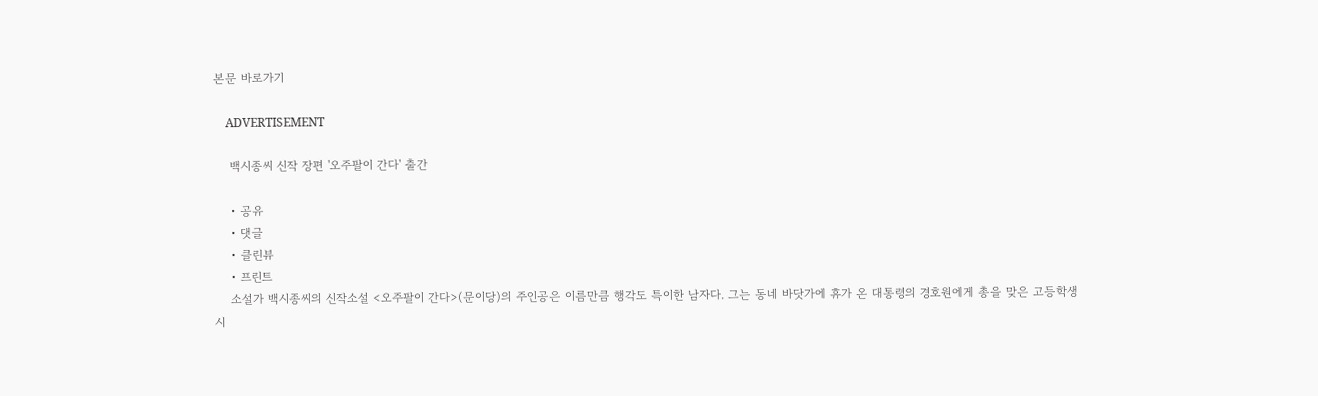본문 바로가기

    ADVERTISEMENT

    백시종씨 신작 장편 '오주팔이 간다' 출간

    • 공유
    • 댓글
    • 클린뷰
    • 프린트
    소설가 백시종씨의 신작소설 <오주팔이 간다>(문이당)의 주인공은 이름만큼 행각도 특이한 남자다. 그는 동네 바닷가에 휴가 온 대통령의 경호원에게 총을 맞은 고등학생 시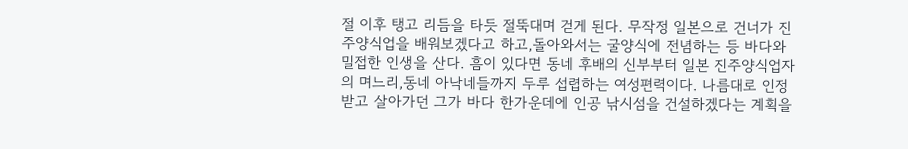절 이후 탱고 리듬을 타듯 절뚝대며 걷게 된다. 무작정 일본으로 건너가 진주양식업을 배워보겠다고 하고,돌아와서는 굴양식에 전념하는 등 바다와 밀접한 인생을 산다. 흠이 있다면 동네 후배의 신부부터 일본 진주양식업자의 며느리,동네 아낙네들까지 두루 섭렵하는 여성편력이다. 나름대로 인정받고 살아가던 그가 바다 한가운데에 인공 낚시섬을 건설하겠다는 계획을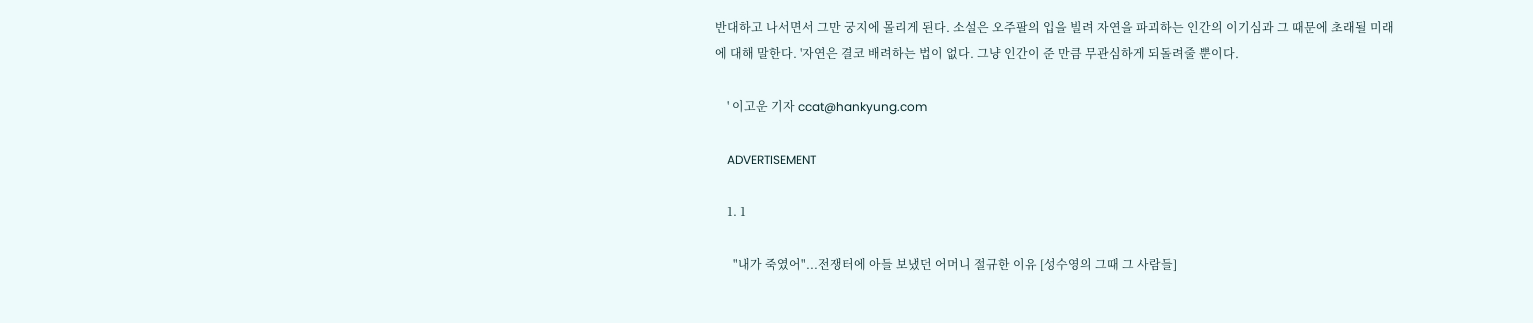반대하고 나서면서 그만 궁지에 몰리게 된다. 소설은 오주팔의 입을 빌려 자연을 파괴하는 인간의 이기심과 그 때문에 초래될 미래에 대해 말한다. '자연은 결코 배려하는 법이 없다. 그냥 인간이 준 만큼 무관심하게 되돌려줄 뿐이다.

    ' 이고운 기자 ccat@hankyung.com

    ADVERTISEMENT

    1. 1

      "내가 죽였어"...전쟁터에 아들 보냈던 어머니 절규한 이유 [성수영의 그때 그 사람들]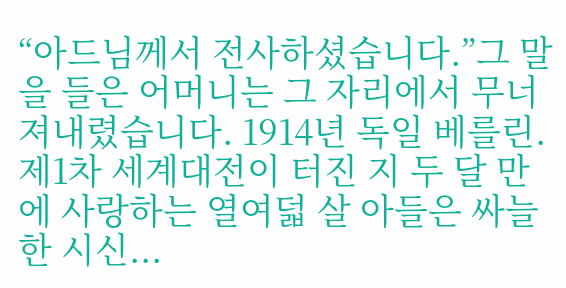“아드님께서 전사하셨습니다.”그 말을 들은 어머니는 그 자리에서 무너져내렸습니다. 1914년 독일 베를린. 제1차 세계대전이 터진 지 두 달 만에 사랑하는 열여덟 살 아들은 싸늘한 시신...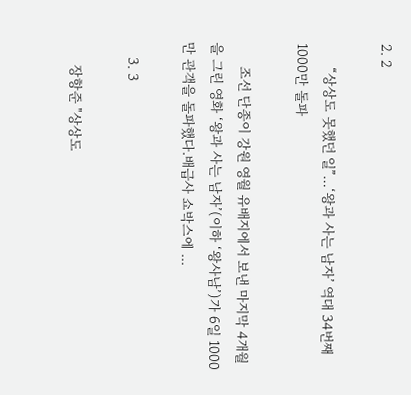2. 2

      “상상도 못했던 일”…‘왕과 사는 남자’ 역대 34번째 1000만 돌파

      조선 단종이 강원 영월 유배지에서 보낸 마지막 4개월을 그린 영화 ‘왕과 사는 남자’(이하 ‘왕사남’)가 6일 1000만 관객을 돌파했다.배급사 쇼박스에 ...

    3. 3

      장항준 "상상도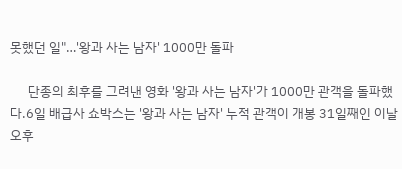못했던 일"…'왕과 사는 남자' 1000만 돌파

      단종의 최후를 그려낸 영화 '왕과 사는 남자'가 1000만 관객을 돌파했다.6일 배급사 쇼박스는 '왕과 사는 남자' 누적 관객이 개봉 31일째인 이날 오후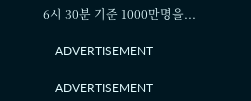6시 30분 기준 1000만명을...

    ADVERTISEMENT

    ADVERTISEMENT